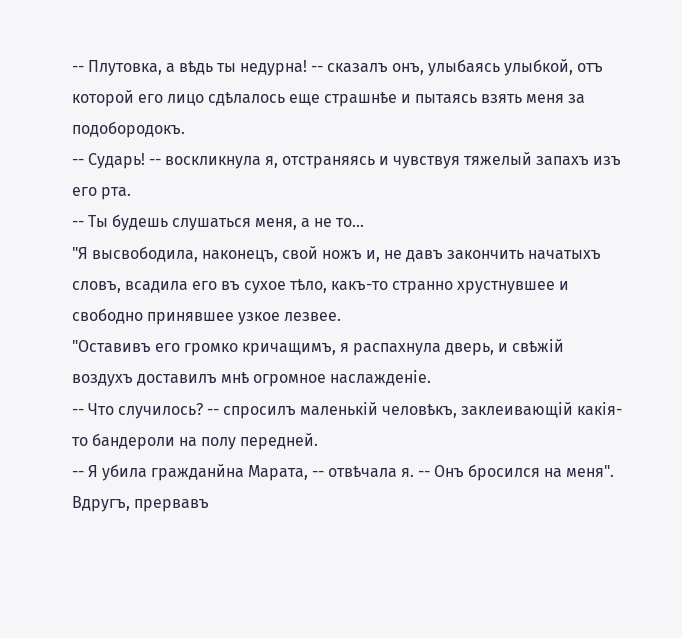-- Плутовка, а вѣдь ты недурна! -- сказалъ онъ, улыбаясь улыбкой, отъ которой его лицо сдѣлалось еще страшнѣе и пытаясь взять меня за подобородокъ.
-- Сударь! -- воскликнула я, отстраняясь и чувствуя тяжелый запахъ изъ его рта.
-- Ты будешь слушаться меня, а не то...
"Я высвободила, наконецъ, свой ножъ и, не давъ закончить начатыхъ словъ, всадила его въ сухое тѣло, какъ-то странно хрустнувшее и свободно принявшее узкое лезвее.
"Оставивъ его громко кричащимъ, я распахнула дверь, и свѣжій воздухъ доставилъ мнѣ огромное наслажденіе.
-- Что случилось? -- спросилъ маленькій человѣкъ, заклеивающій какія-то бандероли на полу передней.
-- Я убила гражданйна Марата, -- отвѣчала я. -- Онъ бросился на меня".
Вдругъ, прервавъ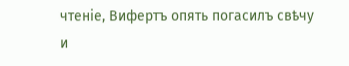чтеніе, Вифертъ опять погасилъ свѣчу и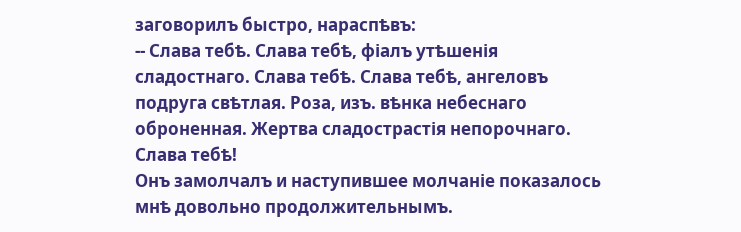заговорилъ быстро, нараспѣвъ:
-- Слава тебѣ. Слава тебѣ, фіалъ утѣшенія сладостнаго. Слава тебѣ. Слава тебѣ, ангеловъ подруга свѣтлая. Роза, изъ. вѣнка небеснаго оброненная. Жертва сладострастія непорочнаго. Слава тебѣ!
Онъ замолчалъ и наступившее молчаніе показалось мнѣ довольно продолжительнымъ.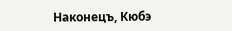Наконецъ, Кюбэ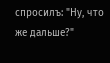спросилъ: "Ну, что же дальше?"